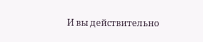И вы действительно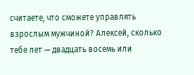считаете, что сможете управлять взрослым мужчиной? Алексей, сколько тебе лет — двадцать восемь или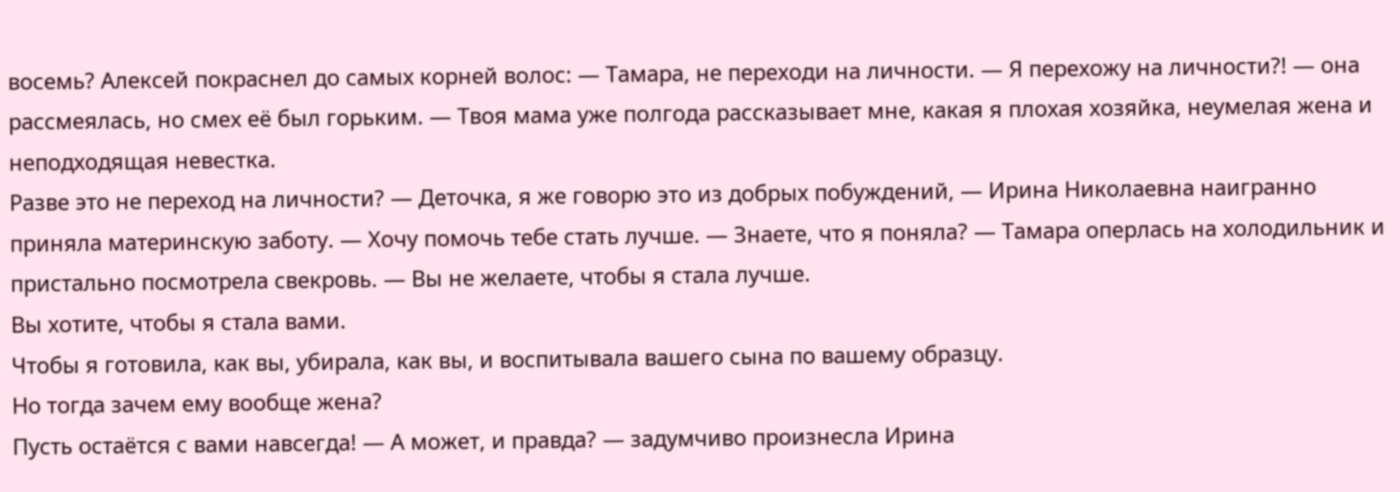восемь? Алексей покраснел до самых корней волос: — Тамара, не переходи на личности. — Я перехожу на личности?! — она рассмеялась, но смех её был горьким. — Твоя мама уже полгода рассказывает мне, какая я плохая хозяйка, неумелая жена и неподходящая невестка.
Разве это не переход на личности? — Деточка, я же говорю это из добрых побуждений, — Ирина Николаевна наигранно приняла материнскую заботу. — Хочу помочь тебе стать лучше. — Знаете, что я поняла? — Тамара оперлась на холодильник и пристально посмотрела свекровь. — Вы не желаете, чтобы я стала лучше.
Вы хотите, чтобы я стала вами.
Чтобы я готовила, как вы, убирала, как вы, и воспитывала вашего сына по вашему образцу.
Но тогда зачем ему вообще жена?
Пусть остаётся с вами навсегда! — А может, и правда? — задумчиво произнесла Ирина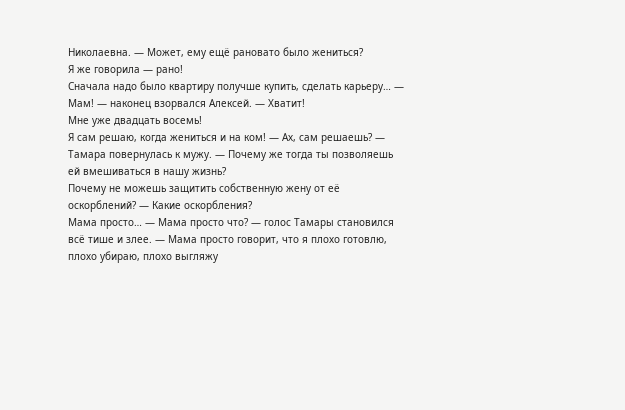Николаевна. — Может, ему ещё рановато было жениться?
Я же говорила — рано!
Сначала надо было квартиру получше купить, сделать карьеру… — Мам! — наконец взорвался Алексей. — Хватит!
Мне уже двадцать восемь!
Я сам решаю, когда жениться и на ком! — Ах, сам решаешь? — Тамара повернулась к мужу. — Почему же тогда ты позволяешь ей вмешиваться в нашу жизнь?
Почему не можешь защитить собственную жену от её оскорблений? — Какие оскорбления?
Мама просто… — Мама просто что? — голос Тамары становился всё тише и злее. — Мама просто говорит, что я плохо готовлю, плохо убираю, плохо выгляжу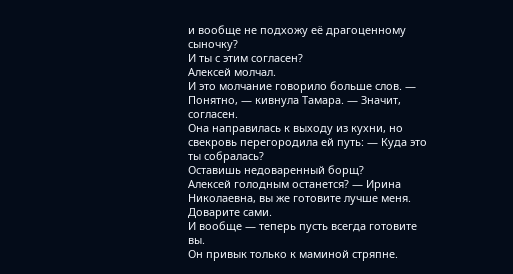и вообще не подхожу её драгоценному сыночку?
И ты с этим согласен?
Алексей молчал.
И это молчание говорило больше слов. — Понятно, — кивнула Тамара. — Значит, согласен.
Она направилась к выходу из кухни, но свекровь перегородила ей путь: — Куда это ты собралась?
Оставишь недоваренный борщ?
Алексей голодным останется? — Ирина Николаевна, вы же готовите лучше меня.
Доварите сами.
И вообще — теперь пусть всегда готовите вы.
Он привык только к маминой стряпне.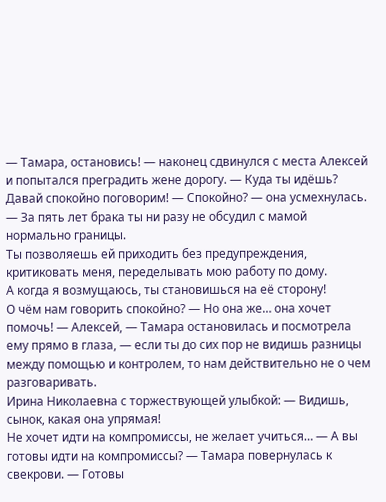— Тамара, остановись! — наконец сдвинулся с места Алексей и попытался преградить жене дорогу. — Куда ты идёшь?
Давай спокойно поговорим! — Спокойно? — она усмехнулась. — За пять лет брака ты ни разу не обсудил с мамой нормально границы.
Ты позволяешь ей приходить без предупреждения, критиковать меня, переделывать мою работу по дому.
А когда я возмущаюсь, ты становишься на её сторону!
О чём нам говорить спокойно? — Но она же… она хочет помочь! — Алексей, — Тамара остановилась и посмотрела ему прямо в глаза, — если ты до сих пор не видишь разницы между помощью и контролем, то нам действительно не о чем разговаривать.
Ирина Николаевна с торжествующей улыбкой: — Видишь, сынок, какая она упрямая!
Не хочет идти на компромиссы, не желает учиться… — А вы готовы идти на компромиссы? — Тамара повернулась к свекрови. — Готовы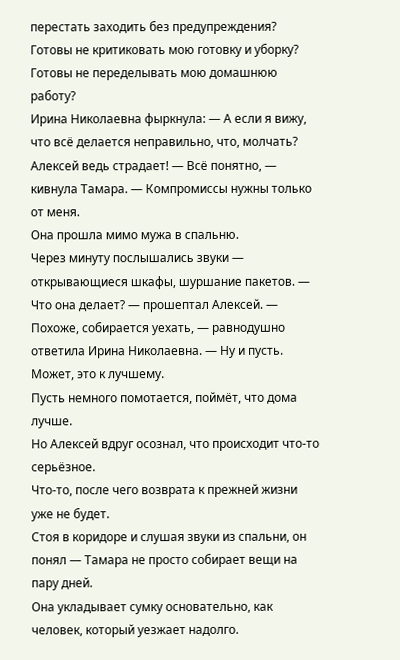перестать заходить без предупреждения?
Готовы не критиковать мою готовку и уборку?
Готовы не переделывать мою домашнюю работу?
Ирина Николаевна фыркнула: — А если я вижу, что всё делается неправильно, что, молчать?
Алексей ведь страдает! — Всё понятно, — кивнула Тамара. — Компромиссы нужны только от меня.
Она прошла мимо мужа в спальню.
Через минуту послышались звуки — открывающиеся шкафы, шуршание пакетов. — Что она делает? — прошептал Алексей. — Похоже, собирается уехать, — равнодушно ответила Ирина Николаевна. — Ну и пусть.
Может, это к лучшему.
Пусть немного помотается, поймёт, что дома лучше.
Но Алексей вдруг осознал, что происходит что-то серьёзное.
Что-то, после чего возврата к прежней жизни уже не будет.
Стоя в коридоре и слушая звуки из спальни, он понял — Тамара не просто собирает вещи на пару дней.
Она укладывает сумку основательно, как человек, который уезжает надолго.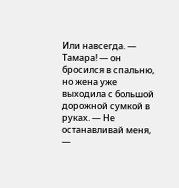Или навсегда. — Тамара! — он бросился в спальню, но жена уже выходила с большой дорожной сумкой в руках. — Не останавливай меня, —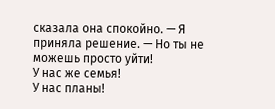сказала она спокойно. — Я приняла решение. — Но ты не можешь просто уйти!
У нас же семья!
У нас планы!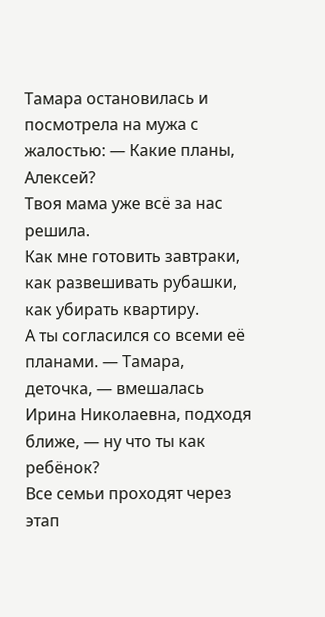Тамара остановилась и посмотрела на мужа с жалостью: — Какие планы, Алексей?
Твоя мама уже всё за нас решила.
Как мне готовить завтраки, как развешивать рубашки, как убирать квартиру.
А ты согласился со всеми её планами. — Тамара, деточка, — вмешалась Ирина Николаевна, подходя ближе, — ну что ты как ребёнок?
Все семьи проходят через этап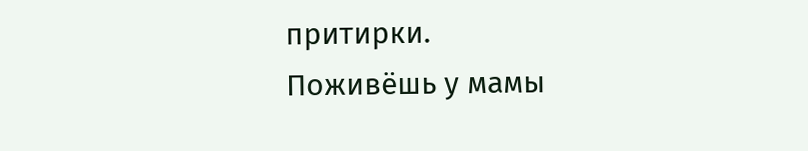притирки.
Поживёшь у мамы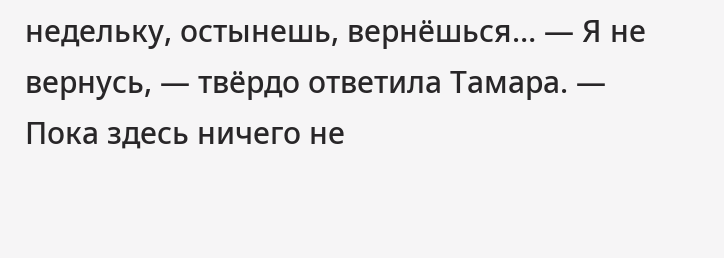недельку, остынешь, вернёшься… — Я не вернусь, — твёрдо ответила Тамара. — Пока здесь ничего не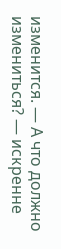изменится. — А что должно измениться? — искренне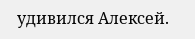удивился Алексей.